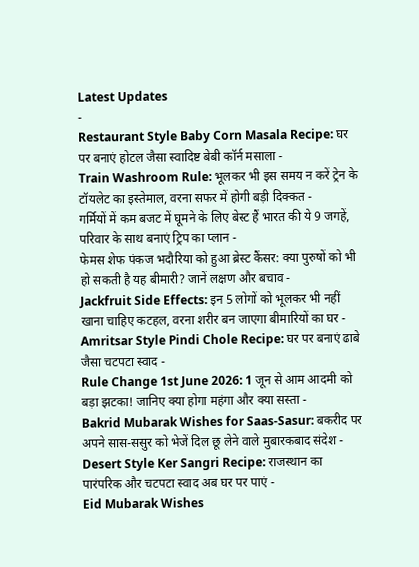Latest Updates
-
Restaurant Style Baby Corn Masala Recipe: घर पर बनाएं होटल जैसा स्वादिष्ट बेबी कॉर्न मसाला -
Train Washroom Rule: भूलकर भी इस समय न करें ट्रेन के टॉयलेट का इस्तेमाल, वरना सफर में होगी बड़ी दिक्कत -
गर्मियों में कम बजट में घूमने के लिए बेस्ट हैं भारत की ये 9 जगहें, परिवार के साथ बनाएं ट्रिप का प्लान -
फेमस शेफ पंकज भदौरिया को हुआ ब्रेस्ट कैंसर: क्या पुरुषों को भी हो सकती है यह बीमारी? जानें लक्षण और बचाव -
Jackfruit Side Effects: इन 5 लोगों को भूलकर भी नहीं खाना चाहिए कटहल, वरना शरीर बन जाएगा बीमारियों का घर -
Amritsar Style Pindi Chole Recipe: घर पर बनाएं ढाबे जैसा चटपटा स्वाद -
Rule Change 1st June 2026: 1 जून से आम आदमी को बड़ा झटका! जानिए क्या होगा महंगा और क्या सस्ता -
Bakrid Mubarak Wishes for Saas-Sasur: बकरीद पर अपने सास-ससुर को भेजें दिल छू लेने वाले मुबारकबाद संदेश -
Desert Style Ker Sangri Recipe: राजस्थान का पारंपरिक और चटपटा स्वाद अब घर पर पाएं -
Eid Mubarak Wishes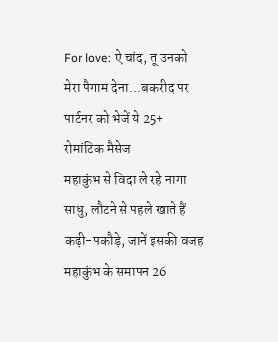For love: ऐ चांद, तू उनको मेरा पैगाम देना...बकरीद पर पार्टनर को भेजें ये 25+ रोमांटिक मैसेज
महाकुंभ से विदा ले रहे नागा साधु, लौटने से पहले खाते हैं कढ़ी-पकौड़े, जानें इसकी वजह
महाकुंभ के समापन 26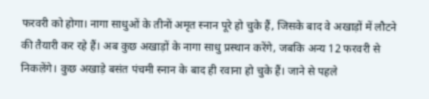फरवरी को होगा। नागा साधुओं के तीनों अमृत स्नान पूरे हो चुके हैं, जिसके बाद वे अखाड़ों में लौटने की तैयारी कर रहे हैं। अब कुछ अखाड़ों के नागा साधु प्रस्थान करेंगे, जबकि अन्य 12 फरवरी से निकलेंगे। कुछ अखाड़े बसंत पंचमी स्नान के बाद ही रवाना हो चुके हैं। जाने से पहले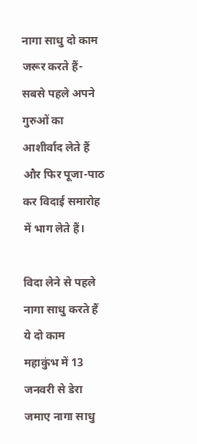नागा साधु दो काम जरूर करते हैं-सबसे पहले अपने गुरुओं का आशीर्वाद लेते हैं और फिर पूजा-पाठ कर विदाई समारोह में भाग लेते हैं।

विदा लेने से पहले नागा साधु करते हैं ये दो काम
महाकुंभ में 13 जनवरी से डेरा जमाए नागा साधु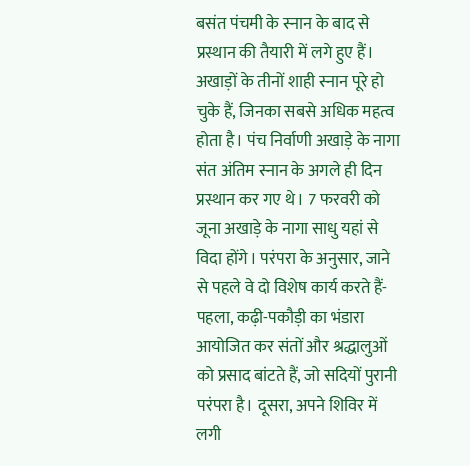बसंत पंचमी के स्नान के बाद से प्रस्थान की तैयारी में लगे हुए हैं। अखाड़ों के तीनों शाही स्नान पूरे हो चुके हैं, जिनका सबसे अधिक महत्व होता है। पंच निर्वाणी अखाड़े के नागा संत अंतिम स्नान के अगले ही दिन प्रस्थान कर गए थे। 7 फरवरी को जूना अखाड़े के नागा साधु यहां से विदा होंगे। परंपरा के अनुसार, जाने से पहले वे दो विशेष कार्य करते हैं-पहला, कढ़ी-पकौड़ी का भंडारा आयोजित कर संतों और श्रद्धालुओं को प्रसाद बांटते हैं, जो सदियों पुरानी परंपरा है। दूसरा, अपने शिविर में लगी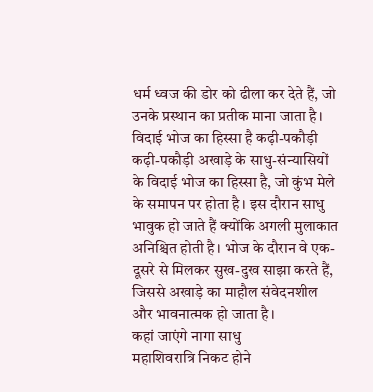धर्म ध्वज की डोर को ढीला कर देते हैं, जो उनके प्रस्थान का प्रतीक माना जाता है।
विदाई भोज का हिस्सा है कढ़ी-पकौड़ी
कढ़ी-पकौड़ी अखाड़े के साधु-संन्यासियों के विदाई भोज का हिस्सा है, जो कुंभ मेले के समापन पर होता है। इस दौरान साधु भावुक हो जाते हैं क्योंकि अगली मुलाकात अनिश्चित होती है। भोज के दौरान वे एक-दूसरे से मिलकर सुख-दुख साझा करते हैं, जिससे अखाड़े का माहौल संवेदनशील और भावनात्मक हो जाता है।
कहां जाएंगे नागा साधु
महाशिवरात्रि निकट होने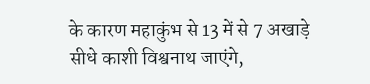के कारण महाकुंभ से 13 में से 7 अखाड़े सीधे काशी विश्वनाथ जाएंगे,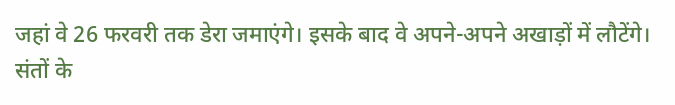जहां वे 26 फरवरी तक डेरा जमाएंगे। इसके बाद वे अपने-अपने अखाड़ों में लौटेंगे। संतों के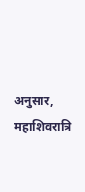अनुसार, महाशिवरात्रि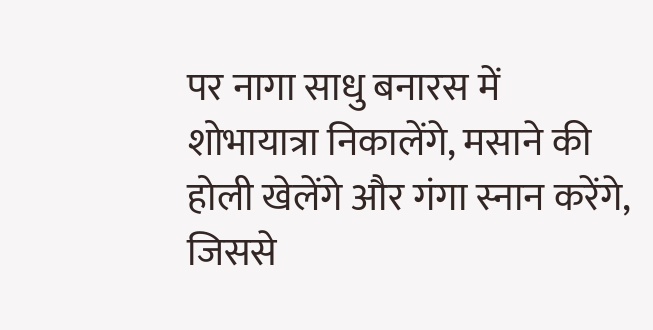पर नागा साधु बनारस में शोभायात्रा निकालेंगे, मसाने की होली खेलेंगे और गंगा स्नान करेंगे, जिससे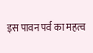इस पावन पर्व का महत्व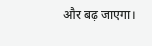और बढ़ जाएगा।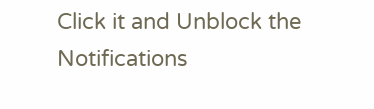Click it and Unblock the Notifications